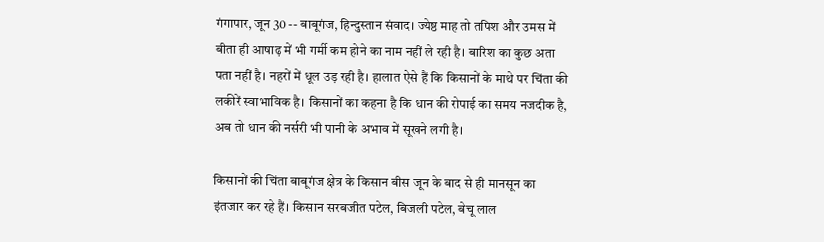गंगापार, जून 30 -- बाबूगंज, हिन्दुस्तान संवाद। ज्येष्ठ माह तो तपिश और उमस में बीता ही आषाढ़ में भी गर्मी कम होने का नाम नहीं ले रही है। बारिश का कुछ अता पता नहीं है। नहरों में धूल उड़ रही है। हालात ऐसे हैं कि किसानों के माथे पर चिंता की लकीरें स्वाभाविक है। किसानों का कहना है कि धान की रोपाई का समय नजदीक है, अब तो धान की नर्सरी भी पानी के अभाव में सूखने लगी है।

किसानों की चिंता बाबूगंज क्षेत्र के किसान बीस जून के बाद से ही मानसून का इंतजार कर रहे हैं। किसान सरबजीत पटेल, बिजली पटेल, बेचू लाल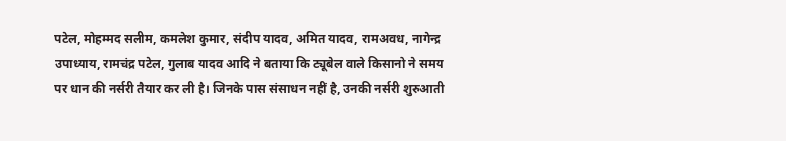पटेल, मोहम्मद सलीम, कमलेश कुमार, संदीप यादव, अमित यादव, रामअवध, नागेन्द्र उपाध्याय, रामचंद्र पटेल, गुलाब यादव आदि ने बताया कि ट्यूबेल वाले किसानो ने समय पर धान की नर्सरी तैयार कर ली है। जिनके पास संसाधन नहीं है, उनकी नर्सरी शुरुआती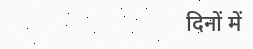दिनों में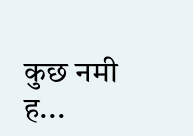कुछ नमी ह...